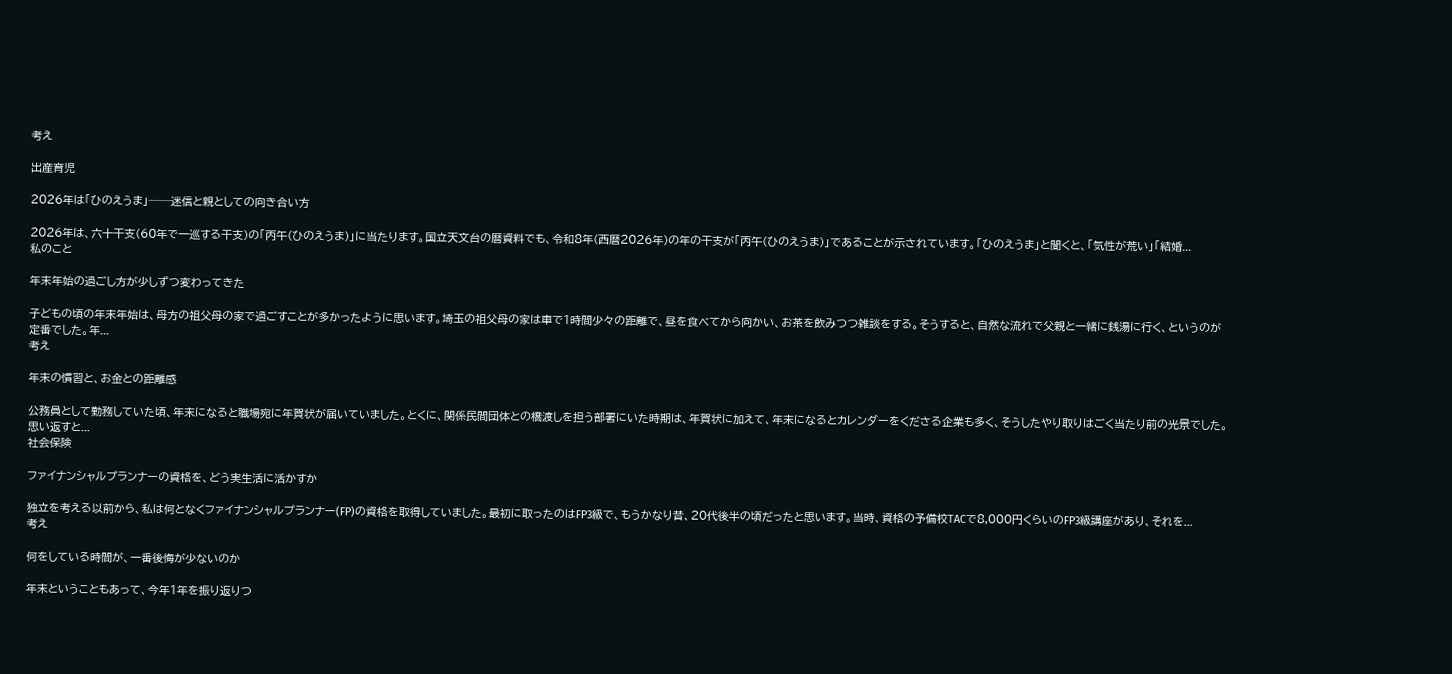考え

出産育児

2026年は「ひのえうま」──迷信と親としての向き合い方

2026年は、六十干支(60年で一巡する干支)の「丙午(ひのえうま)」に当たります。国立天文台の暦資料でも、令和8年(西暦2026年)の年の干支が「丙午(ひのえうま)」であることが示されています。「ひのえうま」と聞くと、「気性が荒い」「結婚...
私のこと

年末年始の過ごし方が少しずつ変わってきた

子どもの頃の年末年始は、母方の祖父母の家で過ごすことが多かったように思います。埼玉の祖父母の家は車で1時間少々の距離で、昼を食べてから向かい、お茶を飲みつつ雑談をする。そうすると、自然な流れで父親と一緒に銭湯に行く、というのが定番でした。年...
考え

年末の慣習と、お金との距離感

公務員として勤務していた頃、年末になると職場宛に年賀状が届いていました。とくに、関係民間団体との橋渡しを担う部署にいた時期は、年賀状に加えて、年末になるとカレンダーをくださる企業も多く、そうしたやり取りはごく当たり前の光景でした。思い返すと...
社会保険

ファイナンシャルプランナーの資格を、どう実生活に活かすか

独立を考える以前から、私は何となくファイナンシャルプランナー(FP)の資格を取得していました。最初に取ったのはFP3級で、もうかなり昔、20代後半の頃だったと思います。当時、資格の予備校TACで8,000円くらいのFP3級講座があり、それを...
考え

何をしている時間が、一番後悔が少ないのか

年末ということもあって、今年1年を振り返りつ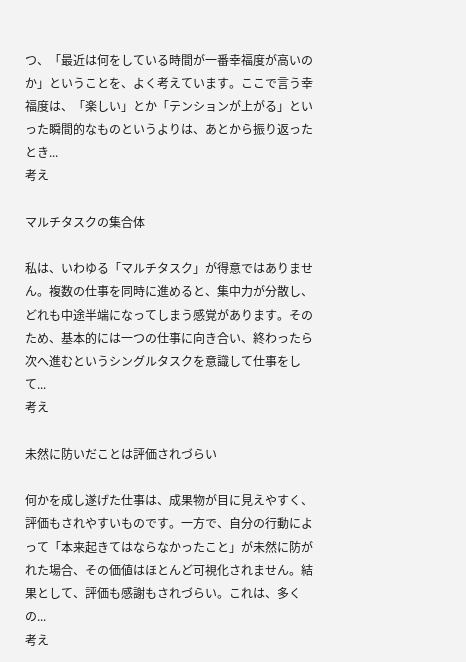つ、「最近は何をしている時間が一番幸福度が高いのか」ということを、よく考えています。ここで言う幸福度は、「楽しい」とか「テンションが上がる」といった瞬間的なものというよりは、あとから振り返ったとき...
考え

マルチタスクの集合体

私は、いわゆる「マルチタスク」が得意ではありません。複数の仕事を同時に進めると、集中力が分散し、どれも中途半端になってしまう感覚があります。そのため、基本的には一つの仕事に向き合い、終わったら次へ進むというシングルタスクを意識して仕事をして...
考え

未然に防いだことは評価されづらい

何かを成し遂げた仕事は、成果物が目に見えやすく、評価もされやすいものです。一方で、自分の行動によって「本来起きてはならなかったこと」が未然に防がれた場合、その価値はほとんど可視化されません。結果として、評価も感謝もされづらい。これは、多くの...
考え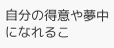自分の得意や夢中になれるこ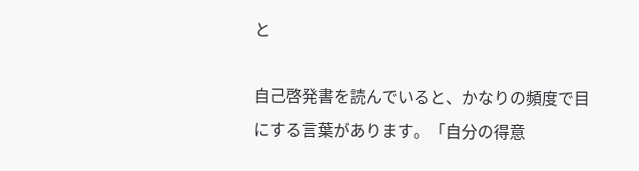と

自己啓発書を読んでいると、かなりの頻度で目にする言葉があります。「自分の得意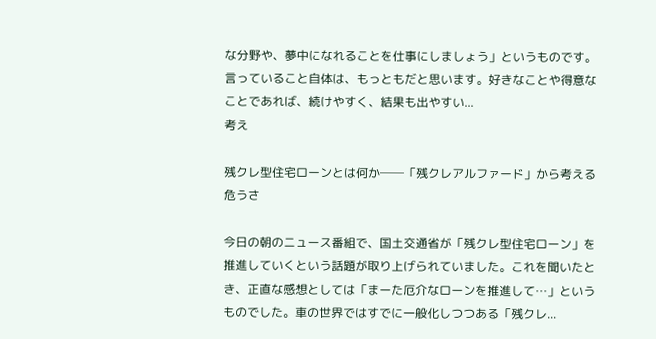な分野や、夢中になれることを仕事にしましょう」というものです。言っていること自体は、もっともだと思います。好きなことや得意なことであれば、続けやすく、結果も出やすい...
考え

残クレ型住宅ローンとは何か──「残クレアルファード」から考える危うさ

今日の朝のニュース番組で、国土交通省が「残クレ型住宅ローン」を推進していくという話題が取り上げられていました。これを聞いたとき、正直な感想としては「まーた厄介なローンを推進して…」というものでした。車の世界ではすでに一般化しつつある「残クレ...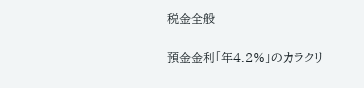税金全般

預金金利「年4.2%」のカラクリ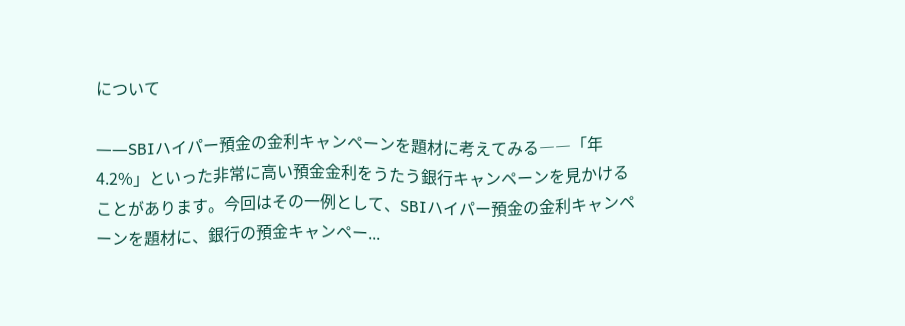について

――SBIハイパー預金の金利キャンペーンを題材に考えてみる――「年4.2%」といった非常に高い預金金利をうたう銀行キャンペーンを見かけることがあります。今回はその一例として、SBIハイパー預金の金利キャンペーンを題材に、銀行の預金キャンペー...